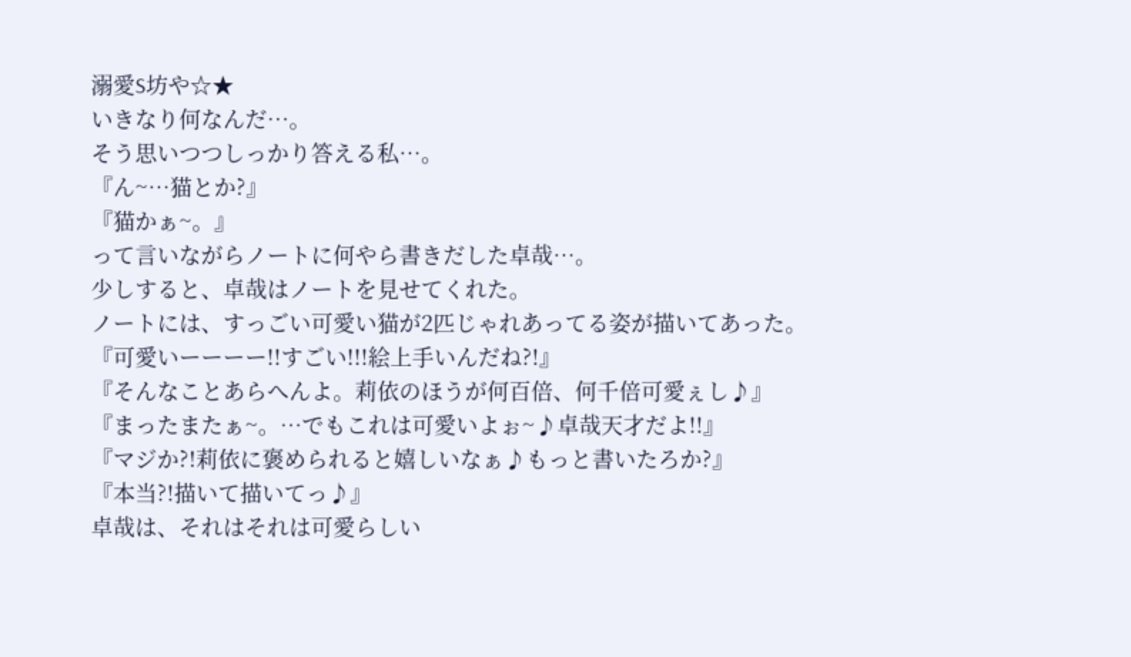溺愛S坊や☆★
いきなり何なんだ…。
そう思いつつしっかり答える私…。
『ん~…猫とか?』
『猫かぁ~。』
って言いながらノートに何やら書きだした卓哉…。
少しすると、卓哉はノートを見せてくれた。
ノートには、すっごい可愛い猫が2匹じゃれあってる姿が描いてあった。
『可愛いーーーー!!すごい!!!絵上手いんだね?!』
『そんなことあらへんよ。莉依のほうが何百倍、何千倍可愛ぇし♪』
『まったまたぁ~。…でもこれは可愛いよぉ~♪卓哉天才だよ!!』
『マジか?!莉依に褒められると嬉しいなぁ♪もっと書いたろか?』
『本当?!描いて描いてっ♪』
卓哉は、それはそれは可愛らしい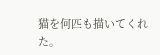猫を何匹も描いてくれた。